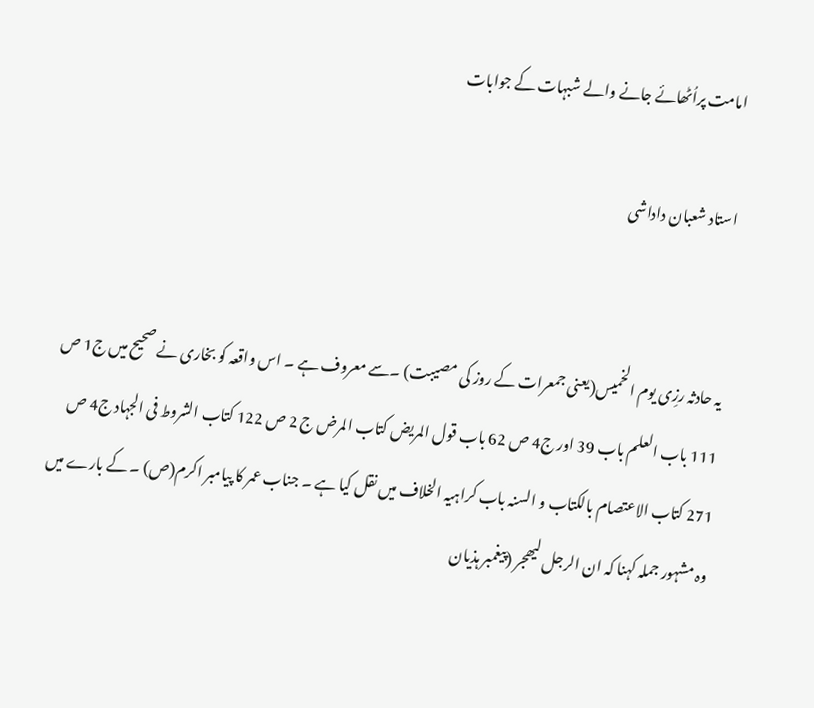امامت پراُٹھائے جانے والے شبہات کے جوابات

استاد شعبان داداشی


یہ حادثہ رزِی یوم الخمیس(یعنی جمعرات کے روز کی مصیبت) ۔سے معروف ہے ۔ اس واقعہ کو بخاری نے صحیح میں ج1 ص 111 باب العلم باب 39 اور ج4 ص 62 باب قول المریض کتاب المرض ج 2 ص 122 کتاب الشروط فی الجہاد ج4 ص 271 کتاب الاعتصام بالکتاب و السنہ باب کراہیہ الخلاف میں نقل کیا ہے ۔ جناب عمر کا پیامبر اکرم(ص) ۔ کے بارے میں وہ مشہور جملہ کہنا کہ ان الرجل لیھجر (پیغمبر ہذیان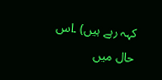کہہ رہے ہیں) ۔اس حال میں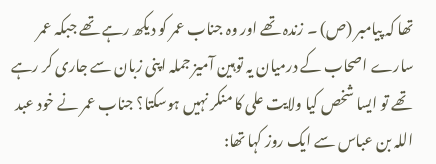تھا کہ پیامبر (ص) ۔ زندہ تھے اور وہ جناب عمر کو دیکھ رہے تھے جبکہ عمر سارے اصحاب کے درمیان یہ توہین آمیز جملہ اپنی زبان سے جاری کر رہے تھے تو ایسا شخص کیا ولایت علی کا منکر نہیں ہوسکتا؟ جناب عمر نے خود عبد اللہ بن عباس سے ایک روز کہا تھا: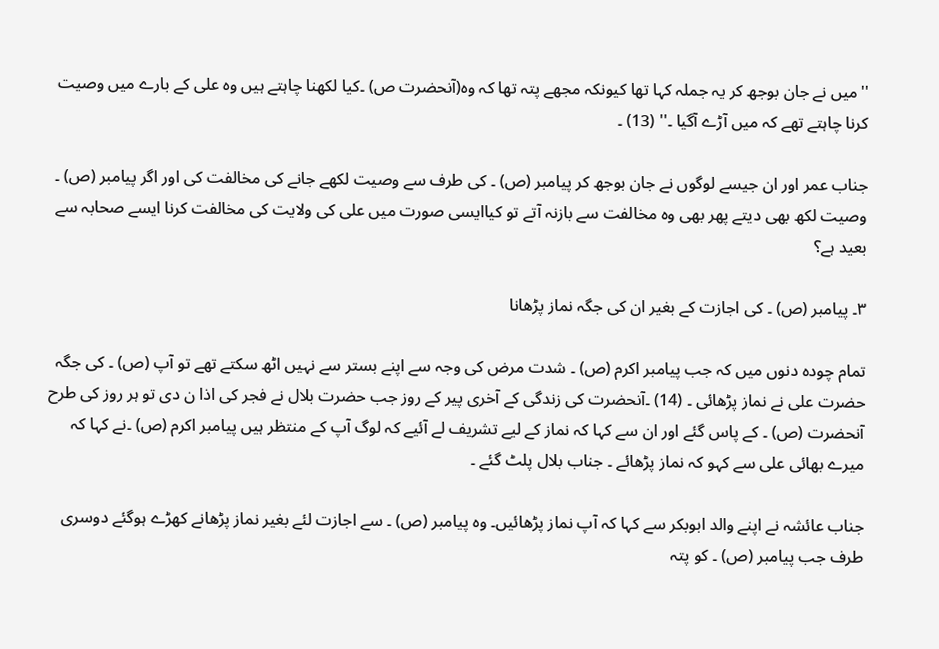''میں نے جان بوجھ کر یہ جملہ کہا تھا کیونکہ مجھے پتہ تھا کہ وہ(آنحضرت ص) ۔کیا لکھنا چاہتے ہیں وہ علی کے بارے میں وصیت کرنا چاہتے تھے کہ میں آڑے آگیا ۔'' (13) ۔

جناب عمر اور ان جیسے لوگوں نے جان بوجھ کر پیامبر (ص) ۔ کی طرف سے وصیت لکھے جانے کی مخالفت کی اور اگر پیامبر (ص) ۔ وصیت لکھ بھی دیتے پھر بھی وہ مخالفت سے بازنہ آتے تو کیاایسی صورت میں علی کی ولایت کی مخالفت کرنا ایسے صحابہ سے بعید ہے؟

٣۔ پیامبر (ص) ۔ کی اجازت کے بغیر ان کی جگہ نماز پڑھانا

تمام چودہ دنوں میں کہ جب پیامبر اکرم (ص) ۔ شدت مرض کی وجہ سے اپنے بستر سے نہیں اٹھ سکتے تھے تو آپ (ص) ۔ کی جگہ حضرت علی نے نماز پڑھائی ۔ (14) ۔آنحضرت کی زندگی کے آخری پیر کے روز جب حضرت بلال نے فجر کی اذا ن دی تو ہر روز کی طرح آنحضرت (ص) ۔ کے پاس گئے اور ان سے کہا کہ نماز کے لیے تشریف لے آئیے کہ لوگ آپ کے منتظر ہیں پیامبر اکرم (ص) ۔نے کہا کہ میرے بھائی علی سے کہو کہ نماز پڑھائے ۔ جناب بلال پلٹ گئے ۔

جناب عائشہ نے اپنے والد ابوبکر سے کہا کہ آپ نماز پڑھائیں۔ وہ پیامبر (ص) ۔ سے اجازت لئے بغیر نماز پڑھانے کھڑے ہوگئے دوسری طرف جب پیامبر (ص) ۔ کو پتہ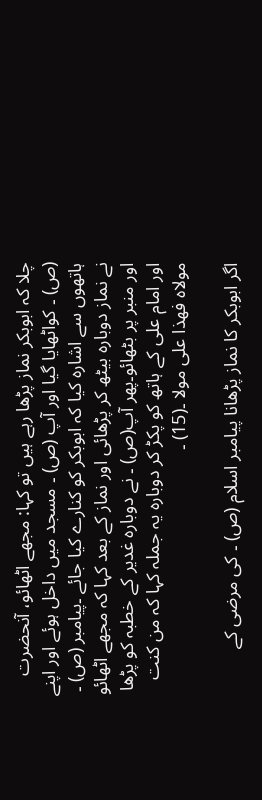چلا کہ ابوبکر نماز پڑھا رہے ہیں تو کہا: مجھے اٹھائو، آنحضرت (ص) ۔ کواٹھایا گیا اور آپ (ص) ۔ مسجد میں داخل ہوئے اور اپنے ہاتھوں سے اشارہ کیا کہ ابوبکر کو کنارے کیا جائے ۔پیامبر (ص) ۔ نے نماز دوبارہ بیٹھ کر پڑھائی اور نماز کے بعد کہا کہ مجھے اٹھائو اور منبر پر بٹھائو۔پھر آپ(ص) ۔ نے دوبارہ غدیر کے خطبہ کو پڑھا اور امام علی کے ہاتھ کو پکڑ کر دوبارہ یہ جملہ کہا کہ من کنت مولاہ فھذا علی مولا ۔(15) ۔

اگر ابوبکر کا نماز پڑھانا پیامبر اسلام (ص) ۔ کی مرضی کے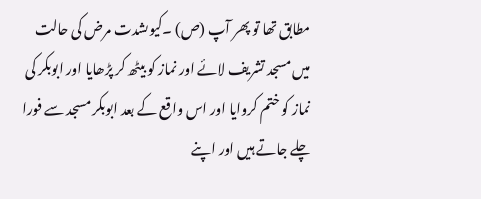مطابق تھا تو پھر آپ (ص) ۔کیوںشدت مرض کی حالت میں مسجد تشریف لائے اور نماز کو بیٹھ کر پڑھایا اور ابوبکر کی نماز کو ختم کروایا اور اس واقع کے بعد ابوبکر مسجد سے فورا چلے جاتے ہیں اور اپنے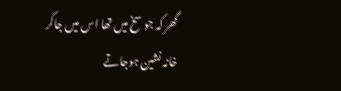گھر کہ جو سخ میں تھا اس میں جاکر خانہ نشین ہوجاتے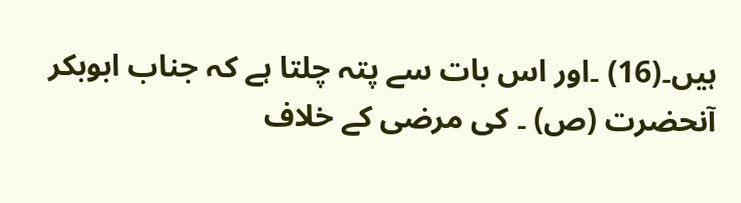ہیں۔(16) ۔اور اس بات سے پتہ چلتا ہے کہ جناب ابوبکر آنحضرت (ص) ۔ کی مرضی کے خلاف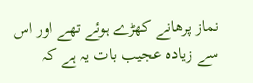نماز پرھانے کھڑے ہوئے تھے اور اس سے زیادہ عجیب بات یہ ہے کہ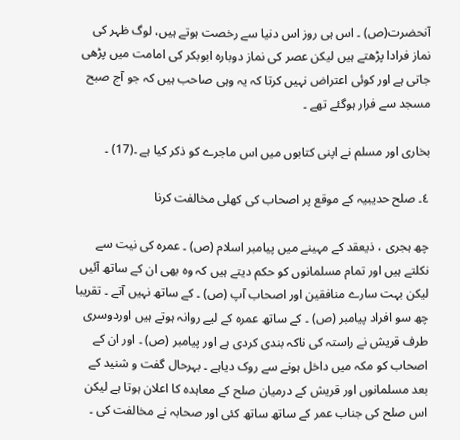آنحضرت(ص) ۔ اس ہی روز اس دنیا سے رخصت ہوتے ہیں، لوگ ظہر کی نماز فرادا پڑھتے ہیں لیکن عصر کی نماز دوبارہ ابوبکر کی امامت میں پڑھی جاتی ہے اور کوئی اعتراض نہیں کرتا کہ یہ وہی صاحب ہیں کہ جو آج صبح مسجد سے فرار ہوگئے تھے ۔

بخاری اور مسلم نے اپنی کتابوں میں اس ماجرے کو ذکر کیا ہے ۔(17) ۔

٤۔ صلح حدیبیہ کے موقع پر اصحاب کی کھلی مخالفت کرنا

چھ ہجری ، ذیعقد کے مہینے میں پیامبر اسلام (ص) ۔ عمرہ کی نیت سے نکلتے ہیں اور تمام مسلمانوں کو حکم دیتے ہیں کہ وہ بھی ان کے ساتھ آئیں لیکن بہت سارے منافقین اور اصحاب آپ (ص) ۔ کے ساتھ نہیں آتے ۔ تقریبا چھ سو افراد پیامبر (ص) ۔ کے ساتھ عمرہ کے لیے روانہ ہوتے ہیں اوردوسری طرف قریش نے راستہ کی ناکہ بندی کردی ہے اور پیامبر (ص) ۔ اور ان کے اصحاب کو مکہ میں داخل ہونے سے روک دیاہے ۔ بہرحال گفت و شنید کے بعد مسلمانوں اور قریش کے درمیان صلح کے معاہدہ کا اعلان ہوتا ہے لیکن اس صلح کی جناب عمر کے ساتھ ساتھ کئی اور صحابہ نے مخالفت کی ۔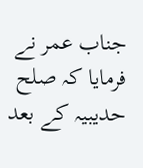جناب عمر نے فرمایا کہ صلح حدیبیہ کے بعد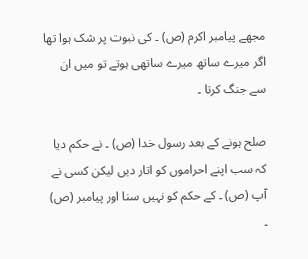مجھے پیامبر اکرم (ص) ۔ کی نبوت پر شک ہوا تھا اگر میرے ساتھ میرے ساتھی ہوتے تو میں ان سے جنگ کرتا ۔

صلح ہونے کے بعد رسول خدا (ص) ۔ نے حکم دیا کہ سب اپنے احراموں کو اتار دیں لیکن کسی نے آپ (ص) ۔ کے حکم کو نہیں سنا اور پیامبر (ص) ۔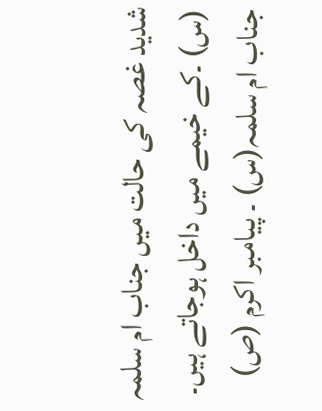شدید غصہ کی حالت میں جناب ام سلمہ (س) ۔کے خیمے میں داخل ہوجاتے ہیں۔ جناب ام سلمہ(س) ۔ پیامبر اکرم (ص)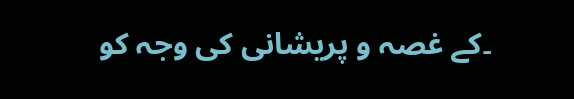۔کے غصہ و پریشانی کی وجہ کو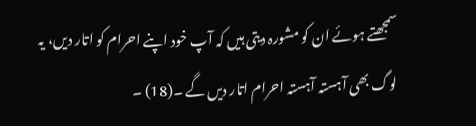سمجھتے ہوئے ان کو مشورہ دیتی ہیں کہ آپ خود اپنے احرام کو اتار دیں، یہ لوگ بھی آہستہ آہستہ احرام اتار دیں گے ۔(18) ۔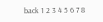back 1 2 3 4 5 6 7 8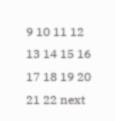9 10 11 12 13 14 15 16 17 18 19 20 21 22 next